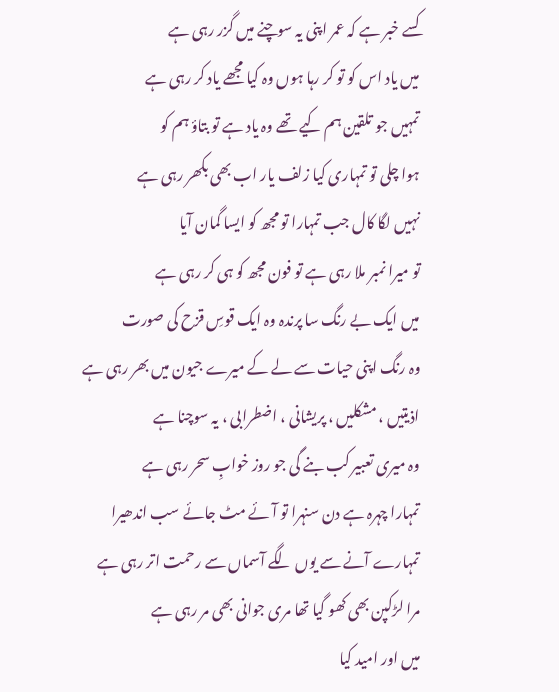کسے خبر ہے کہ عمر اپنی یہ سوچنے میں گزر رہی ہے
میں یاد اس کو تو کر رہا ہوں وہ کیا مجھے یاد کر رہی ہے
تمہیں جو تلقین ہم کیے تھے وہ یاد ہے تو بتاؤ ہم کو
ہوا چلی تو تمہاری کیا زلف یار اب بھی بکھر رہی ہے
نہیں لگا کال جب تمہارا تو مجھ کو ایسا گمان آیا
تو میرا نمبر ملا رہی ہے تو فون مجھ کو ہی کر رہی ہے
میں ایک بے رنگ سا پرندہ وہ ایک قوسِ قزح کی صورت
وہ رنگ اپنی حیات سے لے کے میرے جیون میں بھر رہی ہے
اذیتیں ، مشکلیں ، پریشانی ، اضطرابی ، یہ سوچنا ہے
وہ میری تعبیر کب بنے گی جو روز خوابِ سحر رہی ہے
تمہارا چہرہ ہے دن سنہرا تو آئے مٹ جائے سب اندھیرا
تمہارے آنے سے یوں لگے آسماں سے رحمت اتر رہی ہے
مرا لڑکپن بھی کھو گیا تھا مری جوانی بھی مر رہی ہے
میں اور امید کیا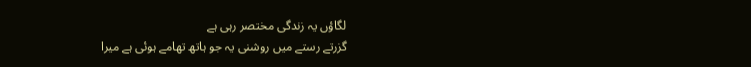لگاؤں یہ زندگی مختصر رہی ہے
گزرتے رستے میں روشنی یہ جو ہاتھ تھامے ہوئی ہے میرا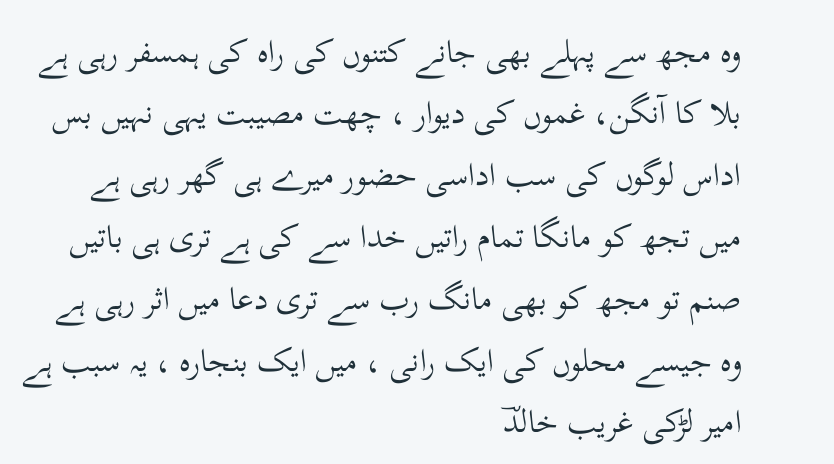وہ مجھ سے پہلے بھی جانے کتنوں کی راہ کی ہمسفر رہی ہے
بلا کا آنگن، غموں کی دیوار ، چھت مصیبت یہی نہیں بس
اداس لوگوں کی سب اداسی حضور میرے ہی گھر رہی ہے
میں تجھ کو مانگا تمام راتیں خدا سے کی ہے تری ہی باتیں
صنم تو مجھ کو بھی مانگ رب سے تری دعا میں اثر رہی ہے
وہ جیسے محلوں کی ایک رانی ، میں ایک بنجارہ ، یہ سبب ہے
امیر لڑکی غریب خالدؔ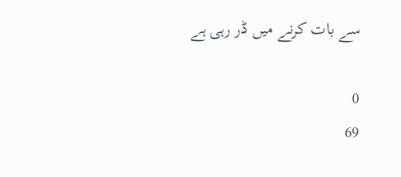سے بات کرنے میں ڈر رہی ہے

0
69